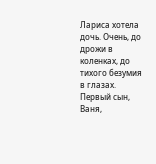Лариса хотела дочь. Очень, до дрожи в коленках, до тихого безумия в глазах. Первый сын, Ваня,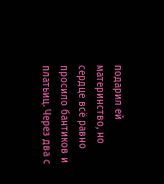подарил ей материнство, но сердце всё равно просило бантиков и платьиц. Через два с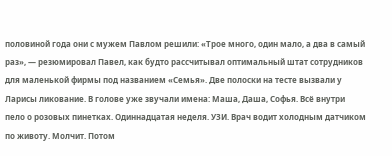половиной года они с мужем Павлом решили: «Трое много, один мало, а два в самый раз», — резюмировал Павел, как будто рассчитывал оптимальный штат сотрудников для маленькой фирмы под названием «Семья». Две полоски на тесте вызвали у Ларисы ликование. В голове уже звучали имена: Маша, Даша, Софья. Всё внутри пело о розовых пинетках. Одиннадцатая неделя. УЗИ. Врач водит холодным датчиком по животу. Молчит. Потом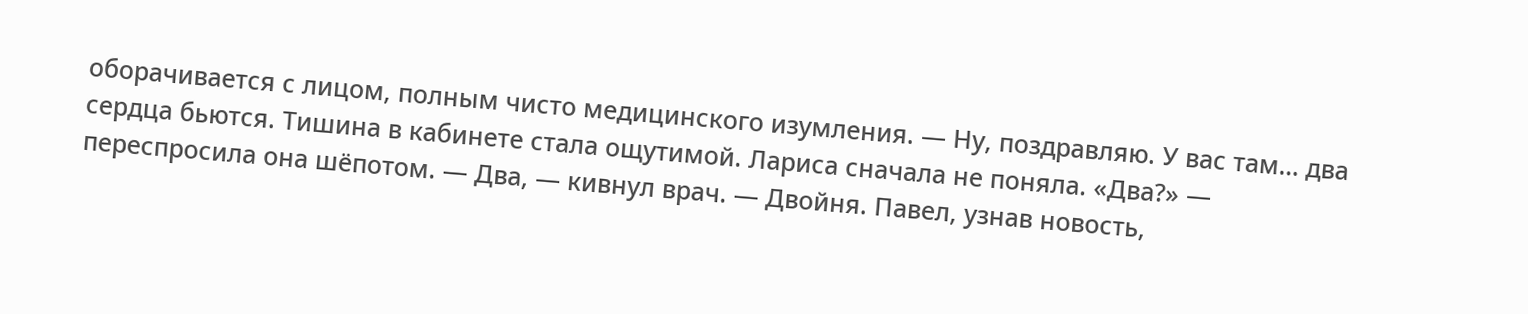оборачивается с лицом, полным чисто медицинского изумления. — Ну, поздравляю. У вас там… два сердца бьются. Тишина в кабинете стала ощутимой. Лариса сначала не поняла. «Два?» — переспросила она шёпотом. — Два, — кивнул врач. — Двойня. Павел, узнав новость,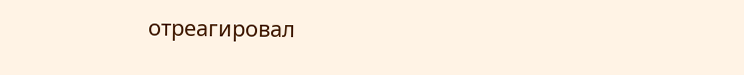отреагировал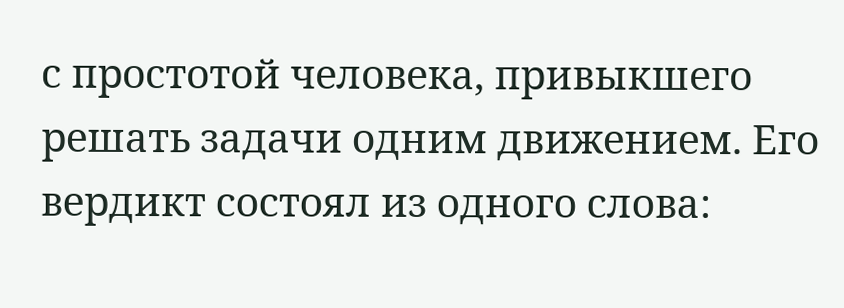с простотой человека, привыкшего решать задачи одним движением. Его вердикт состоял из одного слова: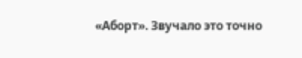«Аборт». Звучало это точно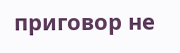приговор не